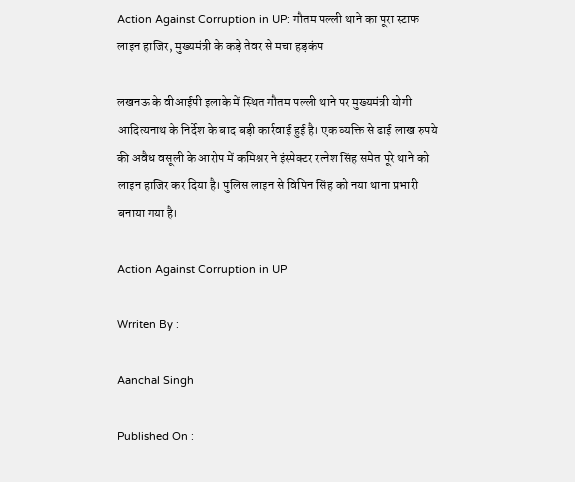Action Against Corruption in UP: गौतम पल्ली थाने का पूरा स्टाफ लाइन हाजिर, मुख्यमंत्री के कड़े तेवर से मचा हड़कंप

लखनऊ के वीआईपी इलाके में स्थित गौतम पल्ली थाने पर मुख्यमंत्री योगी आदित्यनाथ के निर्देश के बाद बड़ी कार्रवाई हुई है। एक व्यक्ति से ढाई लाख रुपये की अवैध वसूली के आरोप में कमिश्नर ने इंस्पेक्टर रत्नेश सिंह समेत पूरे थाने को लाइन हाजिर कर दिया है। पुलिस लाइन से विपिन सिंह को नया थाना प्रभारी बनाया गया है।

Action Against Corruption in UP

Wrriten By :

Aanchal Singh

Published On :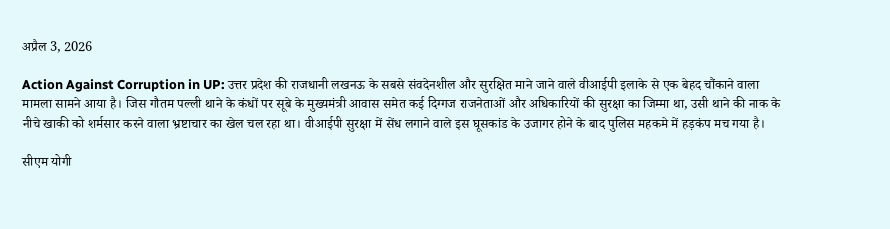अप्रैल 3, 2026

Action Against Corruption in UP: उत्तर प्रदेश की राजधानी लखनऊ के सबसे संवदेनशील और सुरक्षित माने जाने वाले वीआईपी इलाके से एक बेहद चौंकाने वाला मामला सामने आया है। जिस गौतम पल्ली थाने के कंधों पर सूबे के मुख्यमंत्री आवास समेत कई दिग्गज राजनेताओं और अधिकारियों की सुरक्षा का जिम्मा था, उसी थाने की नाक के नीचे खाकी को शर्मसार करने वाला भ्रष्टाचार का खेल चल रहा था। वीआईपी सुरक्षा में सेंध लगाने वाले इस घूसकांड के उजागर होने के बाद पुलिस महकमे में हड़कंप मच गया है।

सीएम योगी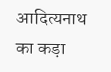आदित्यनाथ का कड़ा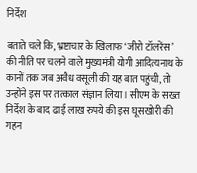निर्देश

बताते चले कि, भ्रष्टाचार के खिलाफ ‘जीरो टॉलरेंस’ की नीति पर चलने वाले मुख्यमंत्री योगी आदित्यनाथ के कानों तक जब अवैध वसूली की यह बात पहुंची, तो उन्होंने इस पर तत्काल संज्ञान लिया। सीएम के सख्त निर्देश के बाद ढाई लाख रुपये की इस घूसखोरी की गहन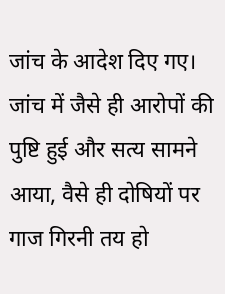जांच के आदेश दिए गए। जांच में जैसे ही आरोपों की पुष्टि हुई और सत्य सामने आया, वैसे ही दोषियों पर गाज गिरनी तय हो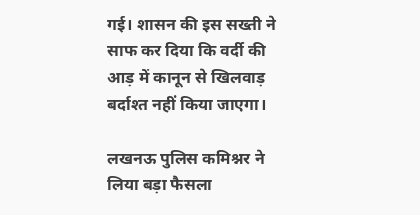गई। शासन की इस सख्ती ने साफ कर दिया कि वर्दी की आड़ में कानून से खिलवाड़ बर्दाश्त नहीं किया जाएगा।

लखनऊ पुलिस कमिश्नर ने लिया बड़ा फैसला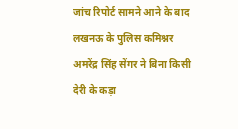जांच रिपोर्ट सामने आने के बाद लखनऊ के पुलिस कमिश्नर अमरेंद्र सिंह सेंगर ने बिना किसी देरी के कड़ा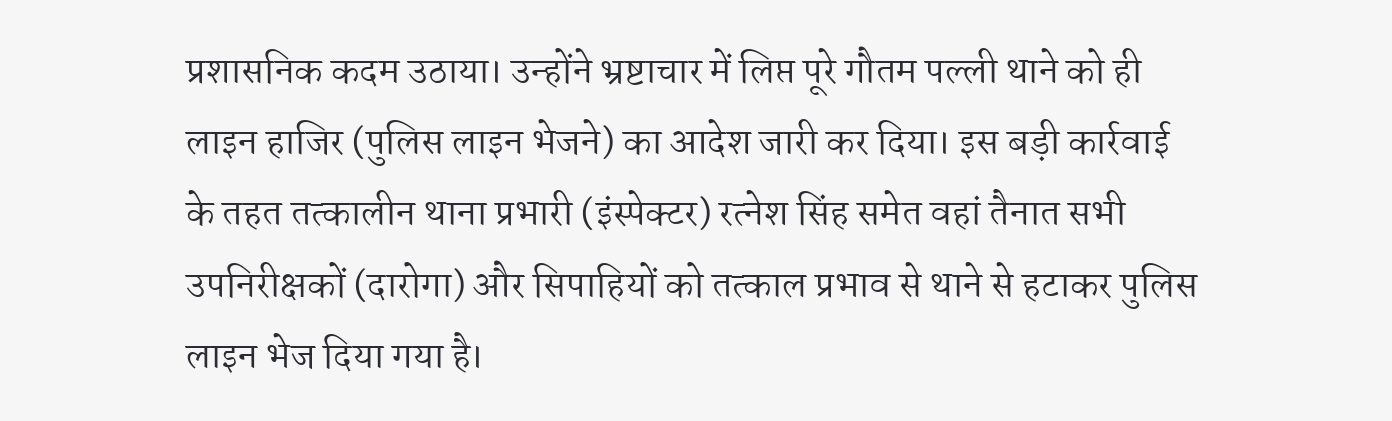प्रशासनिक कदम उठाया। उन्होंने भ्रष्टाचार में लिप्त पूरे गौतम पल्ली थाने को ही लाइन हाजिर (पुलिस लाइन भेजने) का आदेश जारी कर दिया। इस बड़ी कार्रवाई के तहत तत्कालीन थाना प्रभारी (इंस्पेक्टर) रत्नेश सिंह समेत वहां तैनात सभी उपनिरीक्षकों (दारोगा) और सिपाहियों को तत्काल प्रभाव से थाने से हटाकर पुलिस लाइन भेज दिया गया है।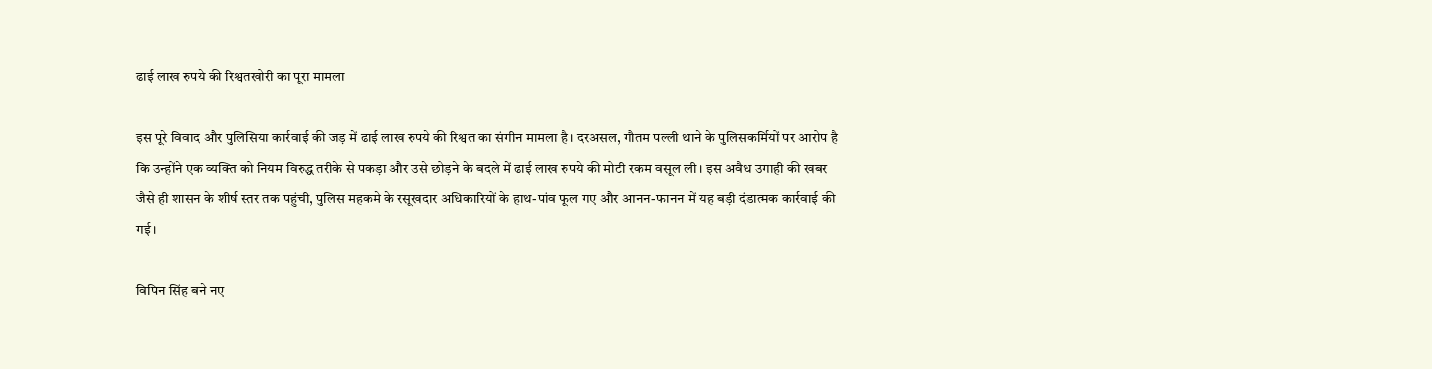ढाई लाख रुपये की रिश्वतखोरी का पूरा मामला

इस पूरे विवाद और पुलिसिया कार्रवाई की जड़ में ढाई लाख रुपये की रिश्वत का संगीन मामला है। दरअसल, गौतम पल्ली थाने के पुलिसकर्मियों पर आरोप है कि उन्होंने एक व्यक्ति को नियम विरुद्ध तरीके से पकड़ा और उसे छोड़ने के बदले में ढाई लाख रुपये की मोटी रकम वसूल ली। इस अवैध उगाही की खबर जैसे ही शासन के शीर्ष स्तर तक पहुंची, पुलिस महकमे के रसूखदार अधिकारियों के हाथ-पांव फूल गए और आनन-फानन में यह बड़ी दंडात्मक कार्रवाई की गई।

विपिन सिंह बने नए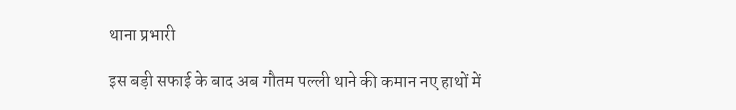थाना प्रभारी

इस बड़ी सफाई के बाद अब गौतम पल्ली थाने की कमान नए हाथों में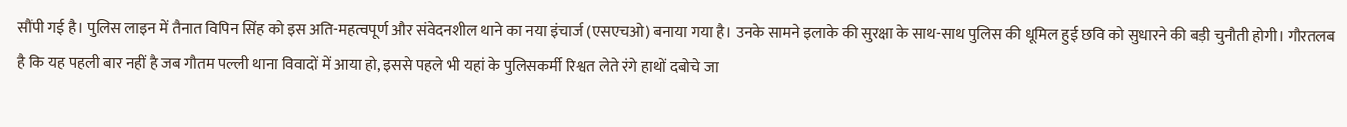सौंपी गई है। पुलिस लाइन में तैनात विपिन सिंह को इस अति-महत्वपूर्ण और संवेदनशील थाने का नया इंचार्ज (एसएचओ) बनाया गया है। उनके सामने इलाके की सुरक्षा के साथ-साथ पुलिस की धूमिल हुई छवि को सुधारने की बड़ी चुनौती होगी। गौरतलब है कि यह पहली बार नहीं है जब गौतम पल्ली थाना विवादों में आया हो, इससे पहले भी यहां के पुलिसकर्मी रिश्वत लेते रंगे हाथों दबोचे जा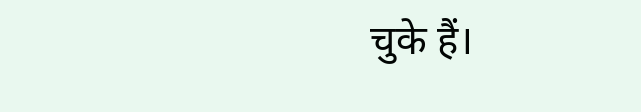चुके हैं।